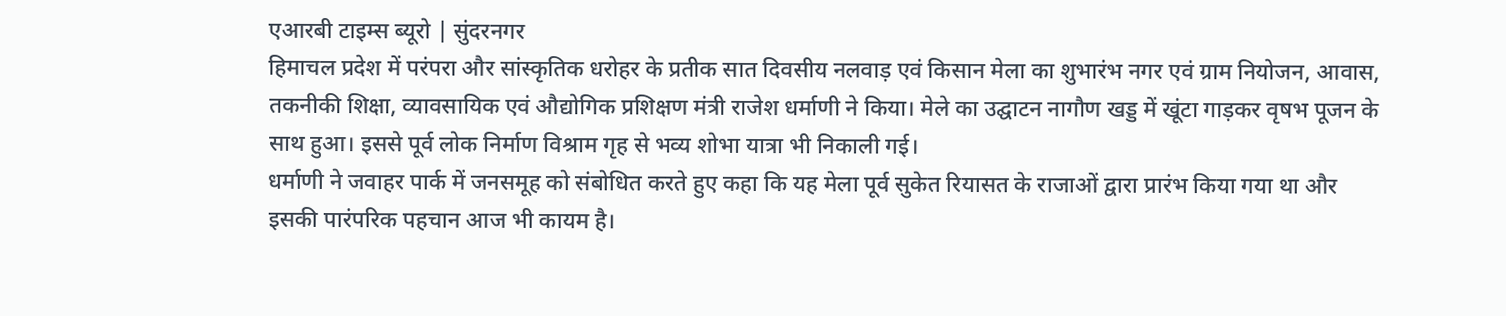एआरबी टाइम्स ब्यूरो | सुंदरनगर
हिमाचल प्रदेश में परंपरा और सांस्कृतिक धरोहर के प्रतीक सात दिवसीय नलवाड़ एवं किसान मेला का शुभारंभ नगर एवं ग्राम नियोजन, आवास, तकनीकी शिक्षा, व्यावसायिक एवं औद्योगिक प्रशिक्षण मंत्री राजेश धर्माणी ने किया। मेले का उद्घाटन नागौण खड्ड में खूंटा गाड़कर वृषभ पूजन के साथ हुआ। इससे पूर्व लोक निर्माण विश्राम गृह से भव्य शोभा यात्रा भी निकाली गई।
धर्माणी ने जवाहर पार्क में जनसमूह को संबोधित करते हुए कहा कि यह मेला पूर्व सुकेत रियासत के राजाओं द्वारा प्रारंभ किया गया था और इसकी पारंपरिक पहचान आज भी कायम है।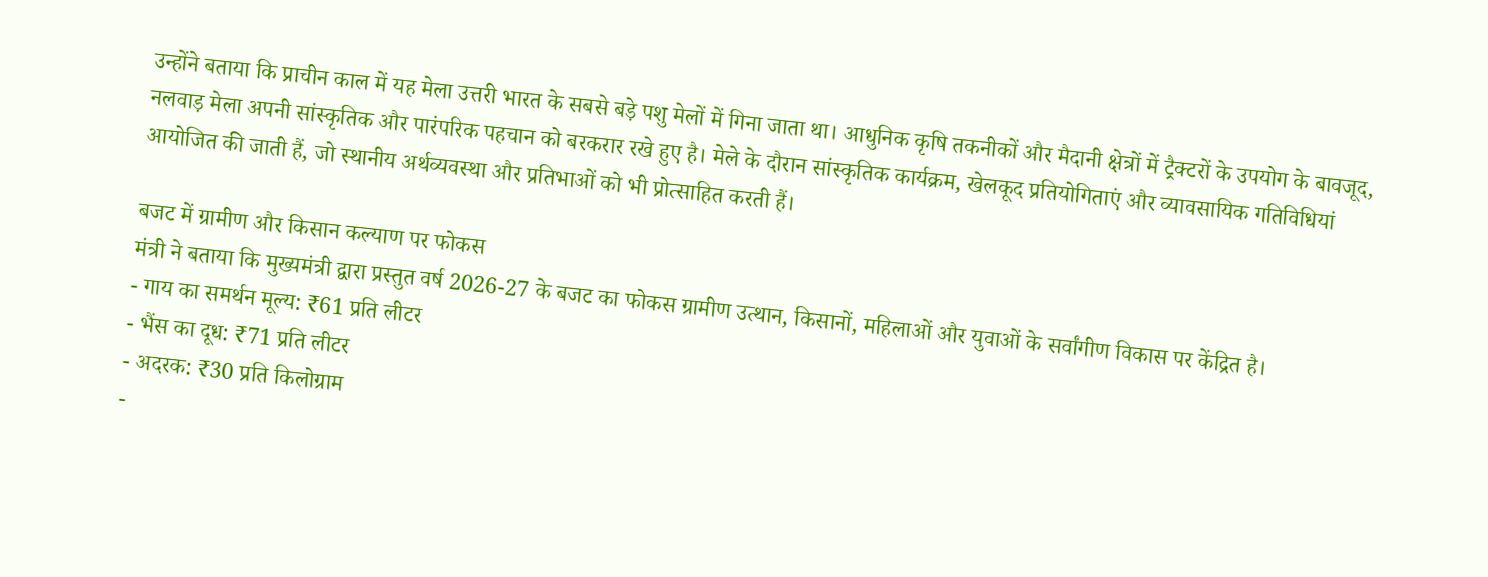उन्होंने बताया कि प्राचीन काल में यह मेला उत्तरी भारत के सबसे बड़े पशु मेलों में गिना जाता था। आधुनिक कृषि तकनीकों और मैदानी क्षेत्रों में ट्रैक्टरों के उपयोग के बावजूद, नलवाड़ मेला अपनी सांस्कृतिक और पारंपरिक पहचान को बरकरार रखे हुए है। मेले के दौरान सांस्कृतिक कार्यक्रम, खेलकूद प्रतियोगिताएं और व्यावसायिक गतिविधियां आयोजित की जाती हैं, जो स्थानीय अर्थव्यवस्था और प्रतिभाओं को भी प्रोत्साहित करती हैं।

बजट में ग्रामीण और किसान कल्याण पर फोकस
मंत्री ने बताया कि मुख्यमंत्री द्वारा प्रस्तुत वर्ष 2026-27 के बजट का फोकस ग्रामीण उत्थान, किसानों, महिलाओं और युवाओं के सर्वांगीण विकास पर केंद्रित है।
- गाय का समर्थन मूल्य: ₹61 प्रति लीटर
- भैंस का दूध: ₹71 प्रति लीटर
- अदरक: ₹30 प्रति किलोग्राम
-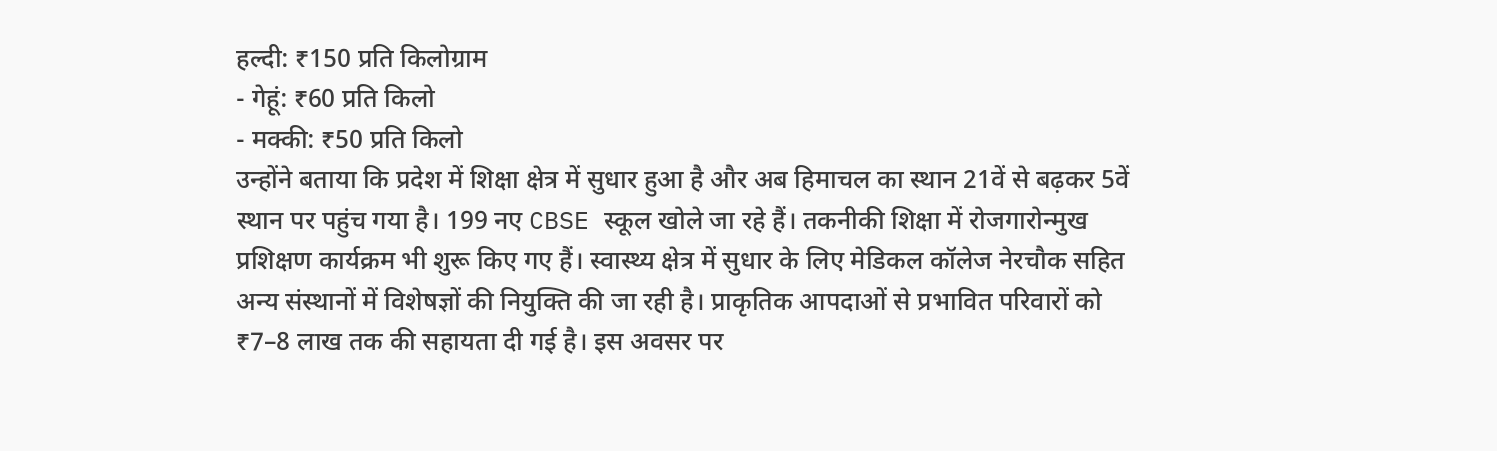हल्दी: ₹150 प्रति किलोग्राम
- गेहूं: ₹60 प्रति किलो
- मक्की: ₹50 प्रति किलो
उन्होंने बताया कि प्रदेश में शिक्षा क्षेत्र में सुधार हुआ है और अब हिमाचल का स्थान 21वें से बढ़कर 5वें स्थान पर पहुंच गया है। 199 नए CBSE स्कूल खोले जा रहे हैं। तकनीकी शिक्षा में रोजगारोन्मुख प्रशिक्षण कार्यक्रम भी शुरू किए गए हैं। स्वास्थ्य क्षेत्र में सुधार के लिए मेडिकल कॉलेज नेरचौक सहित अन्य संस्थानों में विशेषज्ञों की नियुक्ति की जा रही है। प्राकृतिक आपदाओं से प्रभावित परिवारों को ₹7–8 लाख तक की सहायता दी गई है। इस अवसर पर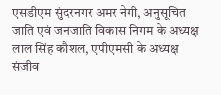एसडीएम सुंदरनगर अमर नेगी, अनुसूचित जाति एवं जनजाति विकास निगम के अध्यक्ष लाल सिंह कौशल, एपीएमसी के अध्यक्ष संजीव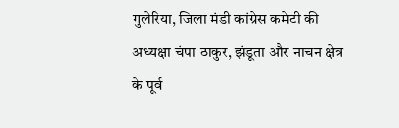गुलेरिया, जिला मंडी कांग्रेस कमेटी की अध्यक्षा चंपा ठाकुर, झंडूता और नाचन क्षेत्र के पूर्व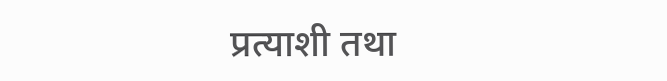प्रत्याशी तथा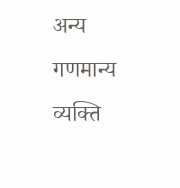अन्य गणमान्य व्यक्ति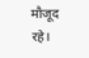मौजूद रहे।